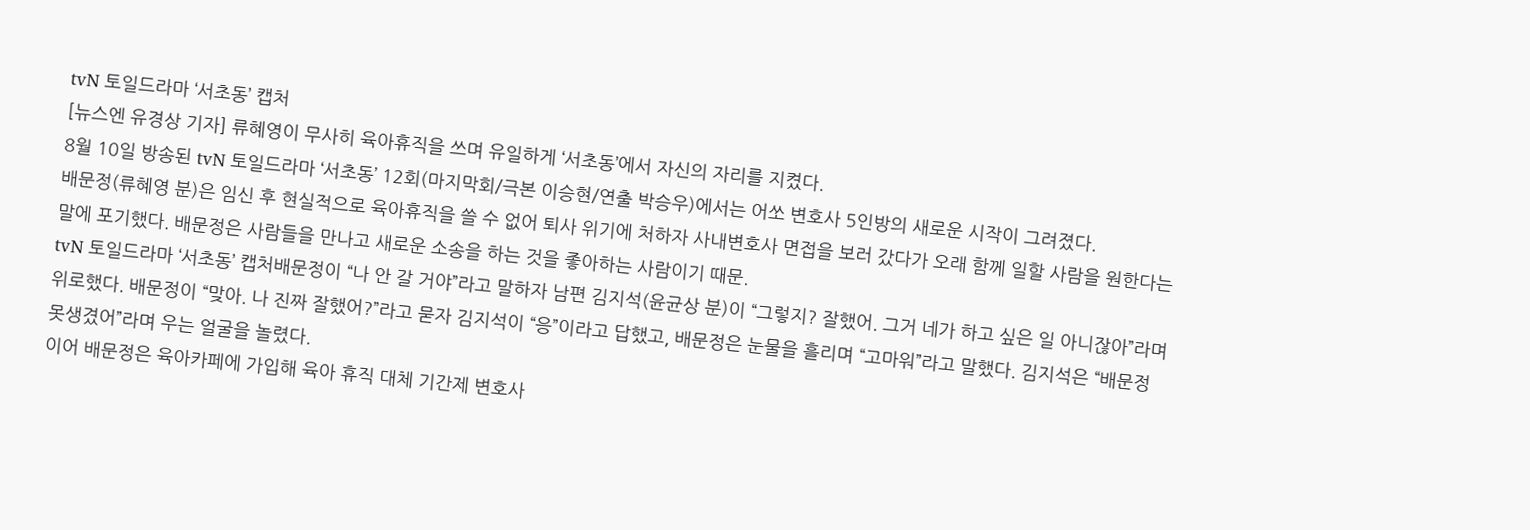tvN 토일드라마 ‘서초동’ 캡처
[뉴스엔 유경상 기자] 류혜영이 무사히 육아휴직을 쓰며 유일하게 ‘서초동’에서 자신의 자리를 지켰다.
8월 10일 방송된 tvN 토일드라마 ‘서초동’ 12회(마지막회/극본 이승현/연출 박승우)에서는 어쏘 변호사 5인방의 새로운 시작이 그려졌다.
배문정(류혜영 분)은 임신 후 현실적으로 육아휴직을 쓸 수 없어 퇴사 위기에 처하자 사내변호사 면접을 보러 갔다가 오래 함께 일할 사람을 원한다는 말에 포기했다. 배문정은 사람들을 만나고 새로운 소송을 하는 것을 좋아하는 사람이기 때문.
tvN 토일드라마 ‘서초동’ 캡처배문정이 “나 안 갈 거야”라고 말하자 남편 김지석(윤균상 분)이 “그렇지? 잘했어. 그거 네가 하고 싶은 일 아니잖아”라며 위로했다. 배문정이 “맞아. 나 진짜 잘했어?”라고 묻자 김지석이 “응”이라고 답했고, 배문정은 눈물을 흘리며 “고마워”라고 말했다. 김지석은 “배문정 못생겼어”라며 우는 얼굴을 놀렸다.
이어 배문정은 육아카페에 가입해 육아 휴직 대체 기간제 변호사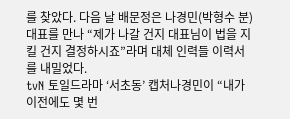를 찾았다. 다음 날 배문정은 나경민(박형수 분) 대표를 만나 “제가 나갈 건지 대표님이 법을 지킬 건지 결정하시죠”라며 대체 인력들 이력서를 내밀었다.
tvN 토일드라마 ‘서초동’ 캡처나경민이 “내가 이전에도 몇 번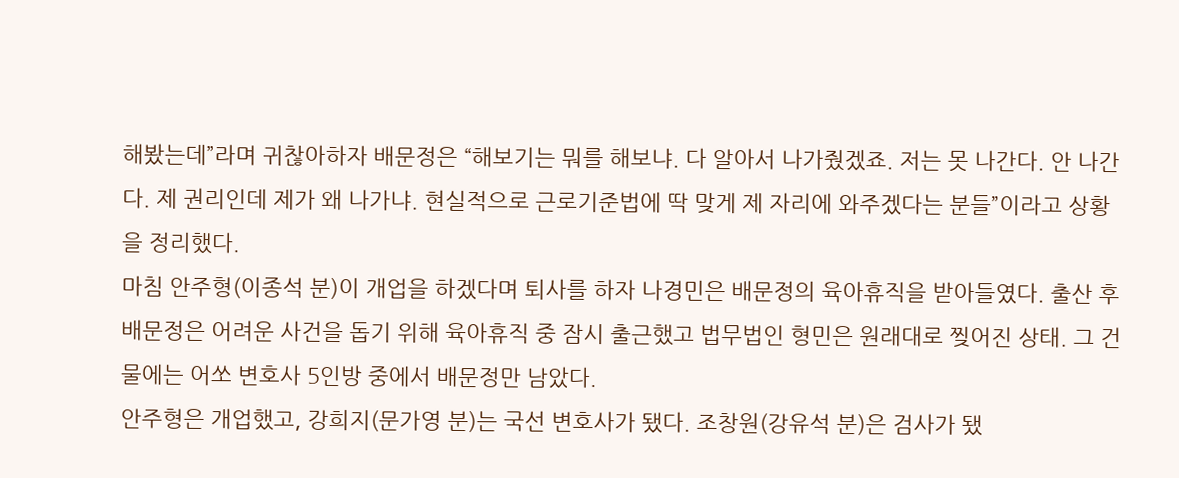해봤는데”라며 귀찮아하자 배문정은 “해보기는 뭐를 해보냐. 다 알아서 나가줬겠죠. 저는 못 나간다. 안 나간다. 제 권리인데 제가 왜 나가냐. 현실적으로 근로기준법에 딱 맞게 제 자리에 와주겠다는 분들”이라고 상황을 정리했다.
마침 안주형(이종석 분)이 개업을 하겠다며 퇴사를 하자 나경민은 배문정의 육아휴직을 받아들였다. 출산 후 배문정은 어려운 사건을 돕기 위해 육아휴직 중 잠시 출근했고 법무법인 형민은 원래대로 찢어진 상태. 그 건물에는 어쏘 변호사 5인방 중에서 배문정만 남았다.
안주형은 개업했고, 강희지(문가영 분)는 국선 변호사가 됐다. 조창원(강유석 분)은 검사가 됐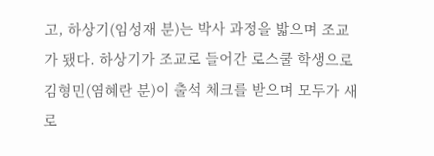고, 하상기(임성재 분)는 박사 과정을 밟으며 조교가 됐다. 하상기가 조교로 들어간 로스쿨 학생으로 김형민(염혜란 분)이 출석 체크를 받으며 모두가 새로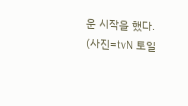운 시작을 했다. (사진=tvN 토일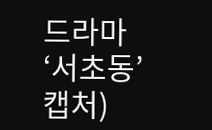드라마 ‘서초동’ 캡처)